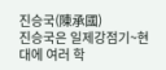진승국(陳承國)
진승국은 일제강점기~현대에 여러 학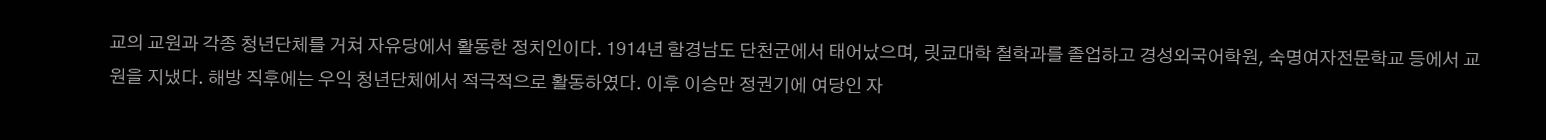교의 교원과 각종 청년단체를 거쳐 자유당에서 활동한 정치인이다. 1914년 함경남도 단천군에서 태어났으며, 릿쿄대학 철학과를 졸업하고 경성외국어학원, 숙명여자전문학교 등에서 교원을 지냈다. 해방 직후에는 우익 청년단체에서 적극적으로 활동하였다. 이후 이승만 정권기에 여당인 자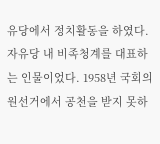유당에서 정치활동을 하였다. 자유당 내 비족청계를 대표하는 인물이었다. 1958년 국회의원선거에서 공천을 받지 못하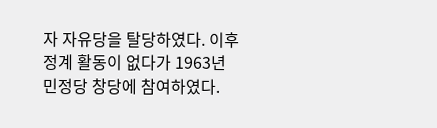자 자유당을 탈당하였다. 이후 정계 활동이 없다가 1963년 민정당 창당에 참여하였다.